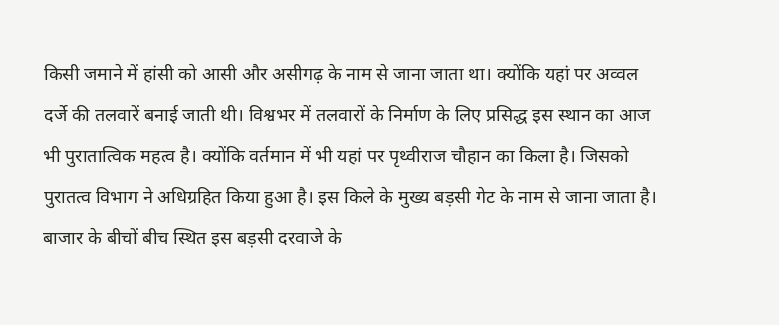किसी जमाने में हांसी को आसी और असीगढ़ के नाम से जाना जाता था। क्योंकि यहां पर अव्वल दर्जे की तलवारें बनाई जाती थी। विश्वभर में तलवारों के निर्माण के लिए प्रसिद्ध इस स्थान का आज भी पुरातात्विक महत्व है। क्योंकि वर्तमान में भी यहां पर पृथ्वीराज चौहान का किला है। जिसको पुरातत्व विभाग ने अधिग्रहित किया हुआ है। इस किले के मुख्य बड़सी गेट के नाम से जाना जाता है। बाजार के बीचों बीच स्थित इस बड़सी दरवाजे के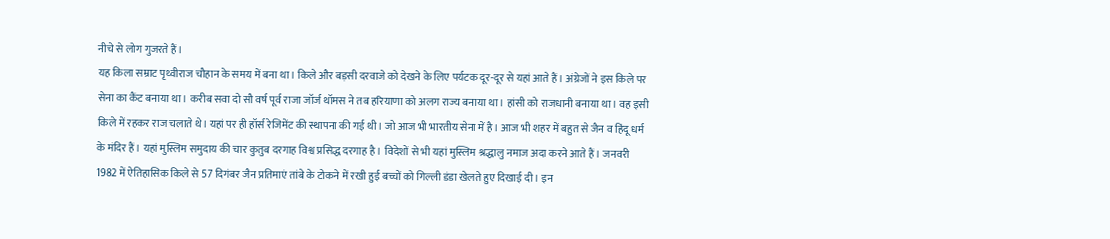नीचे से लोग गुजरते हैं।
यह किला सम्राट पृथ्वीराज चौहान के समय में बना था। किले और बड़सी दरवाजे को देखने के लिए पर्यटक दूर-दूर से यहां आते हैं। अंग्रेजों ने इस किले पर सेना का कैंट बनाया था। करीब सवा दो सौ वर्ष पूर्व राजा जॉर्ज थॉमस ने तब हरियाणा को अलग राज्य बनाया था। हांसी को राजधानी बनाया था। वह इसी किले में रहकर राज चलाते थे। यहां पर ही हॉर्स रेजिमेंट की स्थापना की गई थी। जो आज भी भारतीय सेना में है। आज भी शहर में बहुत से जैन व हिंदू धर्म के मंदिर हैं। यहां मुस्लिम समुदाय की चार कुतुब दरगाह विश्व प्रसिद्ध दरगाह है। विदेशों से भी यहां मुस्लिम श्रद्धालु नमाज अदा करने आते हैं। जनवरी 1982 में ऐतिहासिक किले से 57 दिगंबर जैन प्रतिमाएं तांबे के टोकने में रखी हुई बच्चों को गिल्ली डंडा खेलते हुए दिखाई दी। इन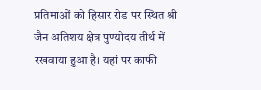प्रतिमाओं को हिसार रोड पर स्थित श्री जैन अतिशय क्षेत्र पुण्योदय तीर्थ में रखवाया हुआ है। यहां पर काफी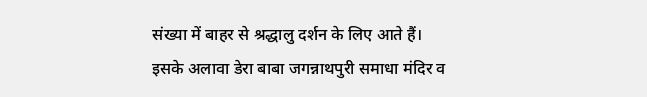संख्या में बाहर से श्रद्धालु दर्शन के लिए आते हैं। इसके अलावा डेरा बाबा जगन्नाथपुरी समाधा मंदिर व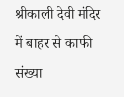श्रीकाली देवी मंदिर में बाहर से काफी संख्या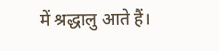में श्रद्धालु आते हैं।